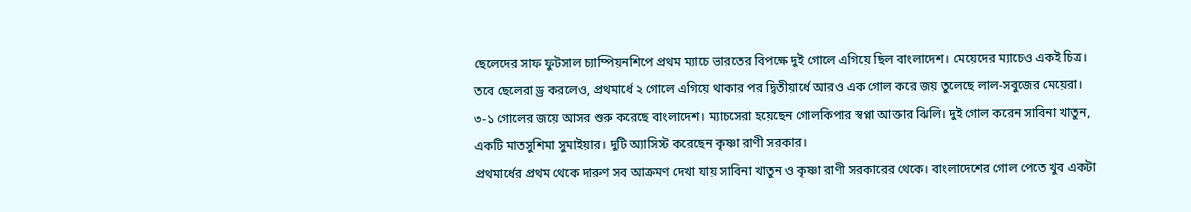ছেলেদের সাফ ফুটসাল চ্যাম্পিয়নশিপে প্রথম ম্যাচে ভারতের বিপক্ষে দুই গোলে এগিয়ে ছিল বাংলাদেশ। মেয়েদের ম্যাচেও একই চিত্র। তবে ছেলেরা ড্র করলেও, প্রথমার্ধে ২ গোলে এগিয়ে থাকার পর দ্বিতীয়ার্ধে আরও এক গোল করে জয় তুলেছে লাল-সবুজের মেয়েরা। ৩-১ গোলের জয়ে আসর শুরু করেছে বাংলাদেশ। ম্যাচসেরা হয়েছেন গোলকিপার স্বপ্না আক্তার ঝিলি। দুই গোল করেন সাবিনা খাতুন, একটি মাতসুশিমা সুমাইয়ার। দুটি অ্যাসিস্ট করেছেন কৃষ্ণা রাণী সরকার।
প্রথমার্ধের প্রথম থেকে দারুণ সব আক্রমণ দেখা যায় সাবিনা খাতুন ও কৃষ্ণা রাণী সরকারের থেকে। বাংলাদেশের গোল পেতে খুব একটা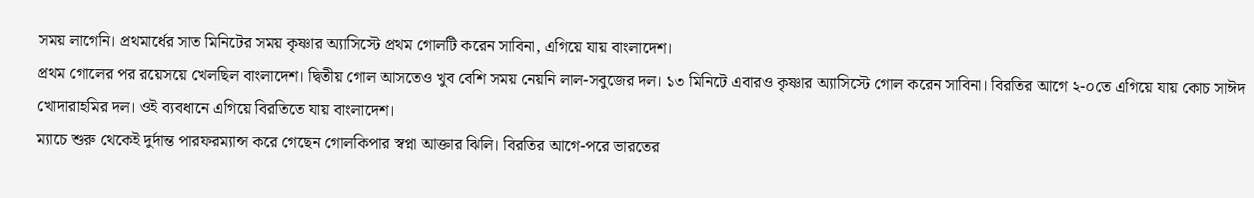সময় লাগেনি। প্রথমার্ধের সাত মিনিটের সময় কৃষ্ণার অ্যাসিস্টে প্রথম গোলটি করেন সাবিনা, এগিয়ে যায় বাংলাদেশ।
প্রথম গোলের পর রয়েসয়ে খেলছিল বাংলাদেশ। দ্বিতীয় গোল আসতেও খুব বেশি সময় নেয়নি লাল-সবুজের দল। ১৩ মিনিটে এবারও কৃষ্ণার অ্যাসিস্টে গোল করেন সাবিনা। বিরতির আগে ২-০তে এগিয়ে যায় কোচ সাঈদ খোদারাহমির দল। ওই ব্যবধানে এগিয়ে বিরতিতে যায় বাংলাদেশ।
ম্যাচে শুরু থেকেই দুর্দান্ত পারফরম্যান্স করে গেছেন গোলকিপার স্বপ্না আক্তার ঝিলি। বিরতির আগে-পরে ভারতের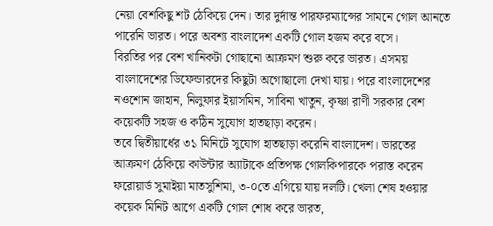নেয়া বেশকিছু শট ঠেকিয়ে দেন। তার দুর্দান্ত পারফরম্যান্সের সামনে গোল আনতে পারেনি ভারত। পরে অবশ্য বাংলাদেশ একটি গোল হজম করে বসে।
বিরতির পর বেশ খানিকটা গোছানো আক্রমণ শুরু করে ভারত। এসময় বাংলাদেশের ডিফেন্ডারদের কিছুটা অগোছালো দেখা যায়। পরে বাংলাদেশের নওশোন জাহান, নিলুফার ইয়াসমিন, সাবিনা খাতুন, কৃষ্ণা রাণী সরকার বেশ কয়েকটি সহজ ও কঠিন সুযোগ হাতছাড়া করেন।
তবে দ্বিতীয়ার্ধের ৩১ মিনিটে সুযোগ হাতছাড়া করেনি বাংলাদেশ। ভারতের আক্রমণ ঠেকিয়ে কাউন্টার অ্যাটাকে প্রতিপক্ষ গোলকিপারকে পরাস্ত করেন ফরোয়ার্ড সুমাইয়া মাতসুশিমা, ৩-০তে এগিয়ে যায় দলটি। খেলা শেষ হওয়ার কয়েক মিনিট আগে একটি গোল শোধ করে ভারত,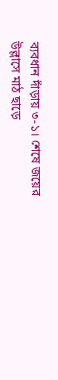ব্যবধান দাঁড়ায় ৩-১। শেষে জয়ের উল্লাসে মাঠ ছাড়ে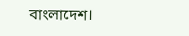বাংলাদেশ।